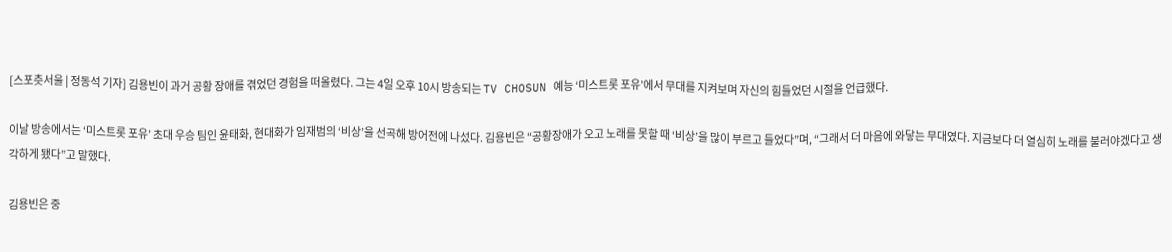[스포츳서울 | 정동석 기자] 김용빈이 과거 공황 장애를 겪었던 경험을 떠올렸다. 그는 4일 오후 10시 방송되는 TV CHOSUN 예능 ‘미스트롯 포유’에서 무대를 지켜보며 자신의 힘들었던 시절을 언급했다.

이날 방송에서는 ‘미스트롯 포유’ 초대 우승 팀인 윤태화, 현대화가 임재범의 ‘비상’을 선곡해 방어전에 나섰다. 김용빈은 “공황장애가 오고 노래를 못할 때 ‘비상’을 많이 부르고 들었다”며, “그래서 더 마음에 와닿는 무대였다. 지금보다 더 열심히 노래를 불러야겠다고 생각하게 됐다”고 말했다.

김용빈은 중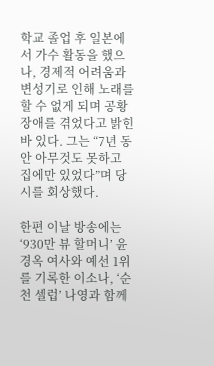학교 졸업 후 일본에서 가수 활동을 했으나, 경제적 어려움과 변성기로 인해 노래를 할 수 없게 되며 공황 장애를 겪었다고 밝힌 바 있다. 그는 “7년 동안 아무것도 못하고 집에만 있었다”며 당시를 회상했다.

한편 이날 방송에는 ‘930만 뷰 할머니’ 윤경옥 여사와 예선 1위를 기록한 이소나, ‘순천 셀럽’ 나영과 함께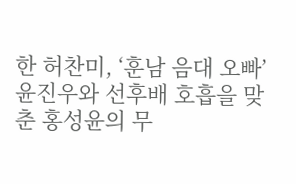한 허찬미, ‘훈남 음대 오빠’ 윤진우와 선후배 호흡을 맞춘 홍성윤의 무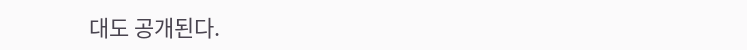대도 공개된다.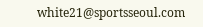white21@sportsseoul.com